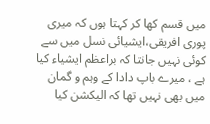میں قسم کھا کر کہتا ہوں کہ میری پوری افریقی،ایشیائی نسل میں سے کوئی نہیں جانتا کہ براعظم ایشیاء کیا ہے ، میرے باپ دادا کے وہم و گمان میں بھی نہیں تھا کہ الیکشن کیا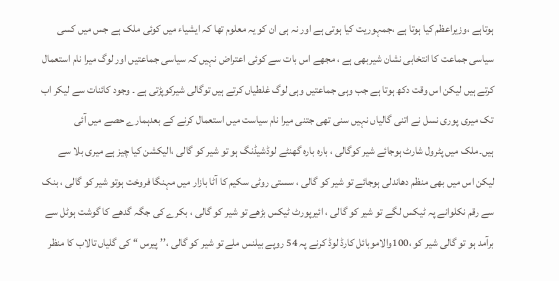ہوتاہے ،وزیراعظم کیا ہوتا ہے ،جمہوریت کیا ہوتی ہے اور نہ ہی ان کو یہ معلوم تھا کہ ایشیاء میں کوئی ملک ہے جس میں کسی سیاسی جماعت کا انتخابی نشان شیربھی ہے ، مجھے اس بات سے کوئی اعتراض نہیں کہ سیاسی جماعتیں اور لوگ میرا نام استعمال کرتے ہیں لیکن اس وقت دکھ ہوتا ہے جب وہی جماعتیں وہی لوگ غلطیاں کرتے ہیں توگالی شیرکوپڑتی ہے ۔ وجود کائنات سے لیکر اب تک میری پوری نسل نے اتنی گالیاں نہیں سنی تھی جتنی میرا نام سیاست میں استعمال کرنے کے بعدہمارے حصے میں آئی ہیں۔ملک میں پٹرول شارٹ ہوجائے شیر کوگالی ، بارہ بارہ گھنٹے لوڈشیڈنگ ہو تو شیر کو گالی ،الیکشن کیا چیز ہے میری بلا سے لیکن اس میں بھی منظم دھاندلی ہوجائے تو شیر کو گالی ، سستی روٹی سکیم کا آٹا بازار میں مہنگا فروخت ہوتو شیر کو گالی ، بنک سے رقم نکلوانے پہ ٹیکس لگے تو شیر کو گالی ، ائیرپورٹ ٹیکس بڑھے تو شیر کو گالی ، بکرے کی جگہ گدھے کا گوشت ہوٹل سے برآمد ہو تو گالی شیر کو ،100والاموبائل کارڈ لوڈ کرنے پہ 54 روپے بیلنس ملے تو شیر کو گالی ،’’ پیرس ‘‘ کی گلیاں تالاب کا منظر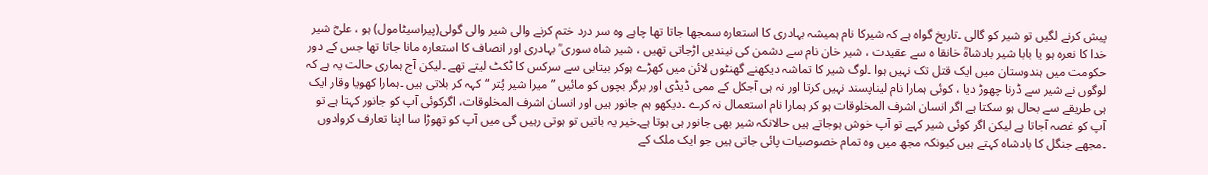پیش کرنے لگیں تو شیر کو گالی ۔تاریخ گواہ ہے کہ شیرکا نام ہمیشہ بہادری کا استعارہ سمجھا جاتا تھا چاہے وہ سر درد ختم کرنے والی شیر والی گولی(پیراسیٹامول) ہو ، علیؓ شیر خدا کا نعرہ ہو یا بابا شیر بادشاہؒ خانقا ہ سے عقیدت ، شیر خان نام سے دشمن کی نیندیں اڑجاتی تھیں ، شیر شاہ سوری ؒ بہادری اور انصاف کا استعارہ مانا جاتا تھا جس کے دور حکومت میں ہندوستان میں ایک قتل تک نہیں ہوا ۔لوگ شیر کا تماشہ دیکھنے گھنٹوں لائن میں کھڑے ہوکر بیتابی سے سرکس کا ٹکٹ لیتے تھے ۔لیکن آج ہماری حالت یہ ہے کہ لوگوں نے شیر سے ڈرنا چھوڑ دیا ، کوئی ہمارا نام لیناپسند نہیں کرتا اور نہ ہی آجکل کے ممی ڈیڈی اور برگر بچوں کو مائیں ” میرا شیر پُتر “کہہ کر بلاتی ہیں ۔ہمارا کھویا وقار ایک ہی طریقے سے بحال ہو سکتا ہے اگر انسان اشرف المخلوقات ہو کر ہمارا نام استعمال نہ کرے ۔دیکھو ہم جانور ہیں اور انسان اشرف المخلوقات، اگرکوئی آپ کو جانور کہتا ہے تو آپ کو غصہ آجاتا ہے لیکن اگر کوئی شیر کہے تو آپ خوش ہوجاتے ہیں حالانکہ شیر بھی جانور ہی ہوتا ہے۔خیر یہ باتیں تو ہوتی رہیں گی میں آپ کو تھوڑا سا اپنا تعارف کروادوں ۔مجھے جنگل کا بادشاہ کہتے ہیں کیونکہ مجھ میں وہ تمام خصوصیات پائی جاتی ہیں جو ایک ملک کے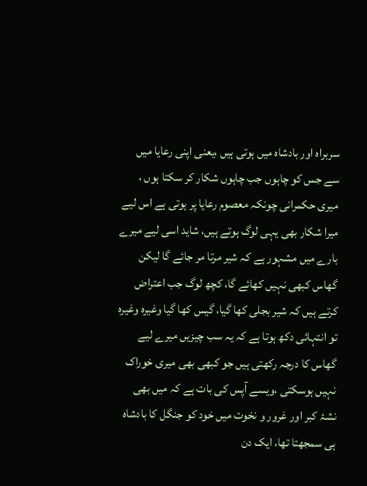سربراہ اور بادشاہ میں ہوتی ہیں ،یعنی اپنی رعایا میں سے جس کو چاہوں جب چاہوں شکار کر سکتا ہوں ، میری حکمرانی چونکہ معصوم رعایا پر ہوتی ہے اس لیے میرا شکار بھی یہی لوگ ہوتے ہیں، شاید اسی لیے میرے بارے میں مشہور ہے کہ شیر مرتا مر جائے گا لیکن گھاس کبھی نہیں کھائے گا، کچھ لوگ جب اعتراض کرتے ہیں کہ شیر بجلی کھا گیا، گیس کھا گیا وغیرہ وغیرہ تو انتہائی دکھ ہوتا ہے کہ یہ سب چیزیں میرے لیے گھاس کا درجہ رکھتی ہیں جو کبھی بھی میری خوراک نہیں ہوسکتی ،ویسے آپس کی بات ہے کہ میں بھی نشۂ کبر اور غرور و نخوت میں خود کو جنگل کا بادشاہ ہی سمجھتا تھا، ایک دن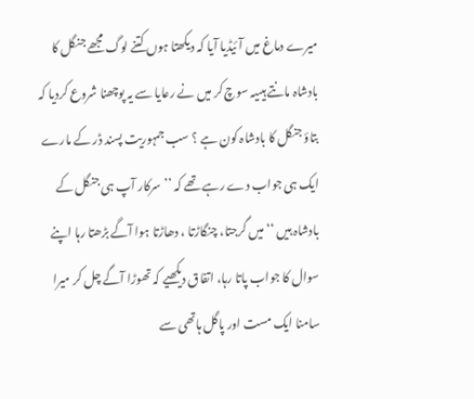میرے دماغ میں آئیڈیا آیا کہ دیکھتا ہوں کتنے لوگ مجھے جنگل کا بادشاہ مانتے ہیںیہ سوچ کر میں نے رعایا سے یہ پوچھنا شروع کردیا کہ بتاؤ جنگل کا بادشاہ کون ہے ؟ سب جمہوریت پسند ڈر کے مارے ایک ہی جواب دے رہے تھے کہ ’’ سرکار آپ ہی جنگل کے بادشاہ ہیں ‘‘ میں گرجتا، چنگاڑتا ، دھاڑتا ہوا آگے بڑھتا رہا اپنے سوال کا جواب پاتا رہا، اتفاق دیکھیے کہ تھوڑا آگے چل کر میرا سامنا ایک مست اور پاگل ہاتھی سے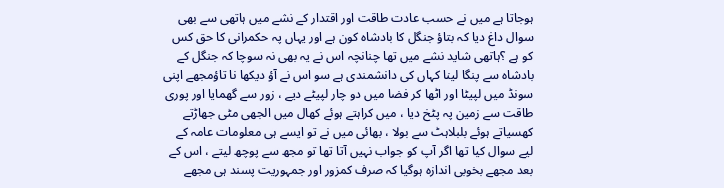ہوجاتا ہے میں نے حسب عادت طاقت اور اقتدار کے نشے میں ہاتھی سے بھی سوال داغ دیا کہ بتاؤ جنگل کا بادشاہ کون ہے اور یہاں پہ حکمرانی کا حق کس کو ہے ؟ہاتھی شاید نشے میں تھا چنانچہ اس نے یہ بھی نہ سوچا کہ جنگل کے بادشاہ سے پنگا لینا کہاں کی دانشمندی ہے سو اس نے آؤ دیکھا نا تاؤمجھے اپنی سونڈ میں لپیٹا اور اٹھا کر فضا میں دو چار لپیٹے دیے ، زور سے گھمایا اور پوری طاقت سے زمین پہ پٹخ دیا ، میں کراہتے ہوئے کھال میں الجھی مٹی جھاڑتے کھسیاتے ہوئے بلبلاہٹ سے بولا ، بھائی میں نے تو ایسے ہی معلومات عامہ کے لیے سوال کیا تھا اگر آپ کو جواب نہیں آتا تھا تو مجھ سے پوچھ لیتے ، اس کے بعد مجھے بخوبی اندازہ ہوگیا کہ صرف کمزور اور جمہوریت پسند ہی مجھے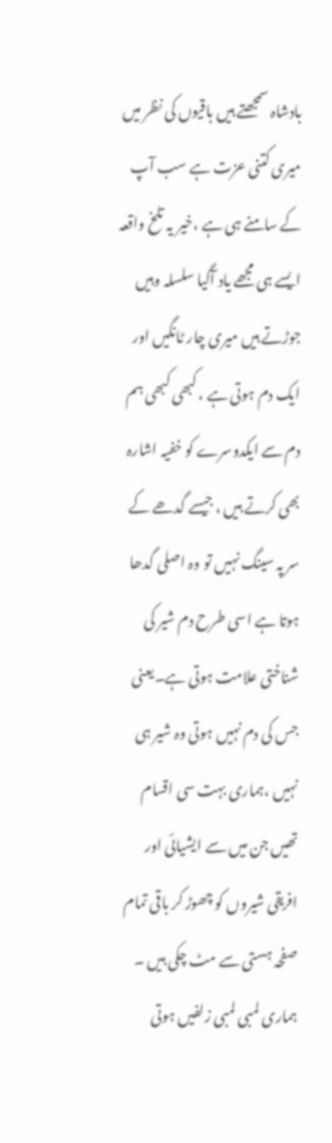بادشاہ سمجھتے ہیں باقیوں کی نظر میں میری کتنی عزت ہے سب آپ کے سامنے ہی ہے ،خیر یہ تلخ واقعہ ایسے ہی مجھے یاد آگیا سلسلہ وہیں جوڑتے ہیں میری چار ٹانگیں اور ایک دم ہوتی ہے ، کبھی کبھی ہم دم سے ایکدوسرے کو خفیہ اشارہ بھی کرتے ہیں ، جیسے گدھے کے سر پہ سینگ نہیں تو وہ اصلی گدھا ہوتا ہے اسی طرح دم شیر کی شناختی علامت ہوتی ہے۔یعنی جس کی دم نہیں ہوتی وہ شیر ہی نہیں ،ہماری بہت سی اقسام تھیں جن میں سے ایشیائی اور افریقی شیروں کو چھوڑ کر باقی تمام صفحہ ہستی سے مٹ چکی ہیں ۔ ہماری لمبی لمبی زلفیں ہوتی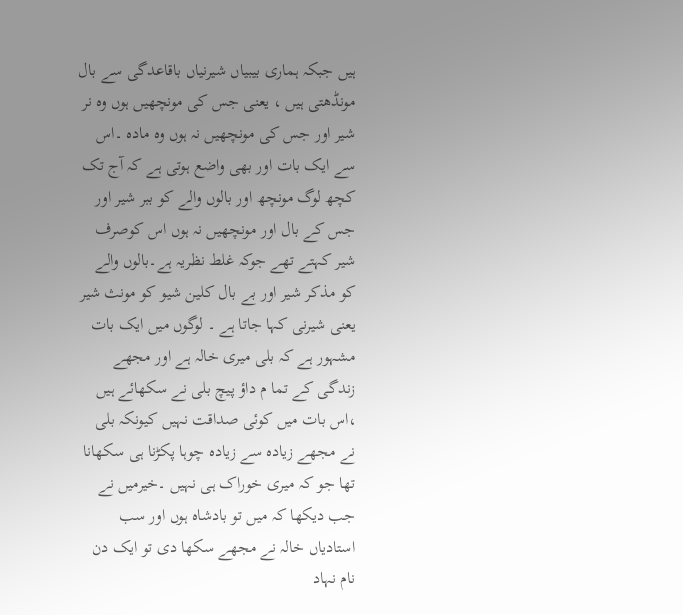ہیں جبکہ ہماری بیبیاں شیرنیاں باقاعدگی سے بال مونڈھتی ہیں ، یعنی جس کی مونچھیں ہوں وہ نر شیر اور جس کی مونچھیں نہ ہوں وہ مادہ ۔اس سے ایک بات اور بھی واضع ہوتی ہے کہ آج تک کچھ لوگ مونچھ اور بالوں والے کو ببر شیر اور جس کے بال اور مونچھیں نہ ہوں اس کوصرف شیر کہتے تھے جوکہ غلط نظریہ ہے۔بالوں والے کو مذکر شیر اور بے بال کلین شیو کو مونث شیر یعنی شیرنی کہا جاتا ہے ۔ لوگوں میں ایک بات مشہور ہے کہ بلی میری خالہ ہے اور مجھے زندگی کے تما م داؤ پیچ بلی نے سکھائے ہیں ،اس بات میں کوئی صداقت نہیں کیونکہ بلی نے مجھے زیادہ سے زیادہ چوہا پکڑنا ہی سکھانا تھا جو کہ میری خوراک ہی نہیں ۔خیرمیں نے جب دیکھا کہ میں تو بادشاہ ہوں اور سب استادیاں خالہ نے مجھے سکھا دی تو ایک دن نام نہاد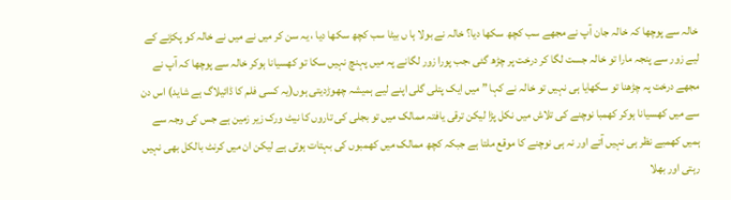خالہ سے پوچھا کہ خالہ جان آپ نے مجھے سب کچھ سکھا دیا؟ خالہ نے بولا ہا ں بیٹا سب کچھ سکھا دیا ، یہ سن کر میں نے میں نے خالہ کو پکڑنے کے لیے زور سے پنجہ مارا تو خالہ جست لگا کر درخت پر چڑھ گئی ،جب پورا زور لگانے پہ میں پہنچ نہیں سکا تو کھسیانا ہوکر خالہ سے پوچھا کہ آپ نے مجھے درخت پہ چڑھنا تو سکھایا ہی نہیں تو خالہ نے کہا ” میں ایک پتلی گلی اپنے لیے ہمیشہ چھوڑدیتی ہوں(یہ کسی فلم کا ڈائیلاگ ہے شاید) اس دن سے میں کھسیانا ہوکر کھمبا نوچنے کی تلاش میں نکل پڑا لیکن ترقی یافتہ ممالک میں تو بجلی کی تاروں کا نیٹ ورک زیر زمین ہے جس کی وجہ سے ہمیں کھمبے نظر ہی نہیں آتے اور نہ ہی نوچنے کا موقع ملتا ہے جبکہ کچھ ممالک میں کھمبوں کی بہتات ہوتی ہے لیکن ان میں کرنٹ بالکل بھی نہیں رہتی اور بھلا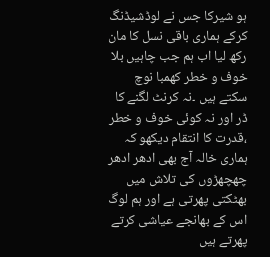ہو شیرکا جس نے لوڈشیڈنگ کرکے ہماری باقی نسل کا مان رکھ لیا اب ہم جب چاہیں بلا خوف و خطر کھمبا نوچ سکتے ہیں ۔نہ کرنٹ لگنے کا ڈر اور نہ کوئی خوف و خطر ،قدرت کا انتقام دیکھو کہ ہماری خالہ آج بھی ادھر ادھر چھچھڑوں کی تلاش میں بھٹکتی پھرتی ہے اور ہم لوگ اس کے بھانجے عیاشی کرتے پھرتے ہیں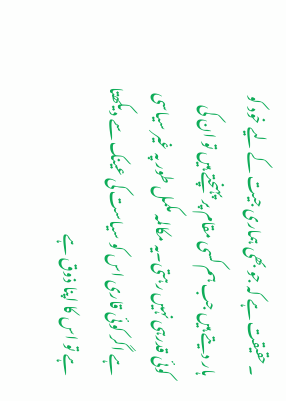۔حقیقت ہے کہ جو بھی ہماری جیت کے لیے خود کو ہار دیتے ہیں جب ہم کسی مقام پر پہنچتے ہیں تو ان کی کوئی قدرہی نہیں رہتی۔یہ مکالمہ مکمل طور پہ غیر سیاسی ہے اگر کوئی قاری اس کو سیاست کی عینک سے دیکھتا ہے تو اس کا اپنا ذوق ہے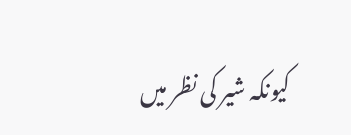کیونکہ شیر کی نظر میں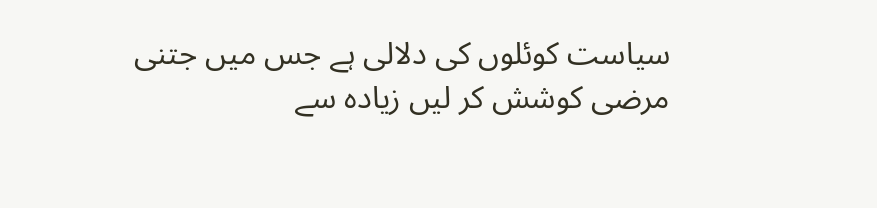سیاست کوئلوں کی دلالی ہے جس میں جتنی مرضی کوشش کر لیں زیادہ سے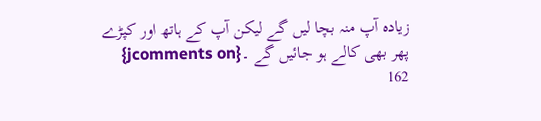زیادہ آپ منہ بچا لیں گے لیکن آپ کے ہاتھ اور کپڑے پھر بھی کالے ہو جائیں گے ۔{jcomments on}
162